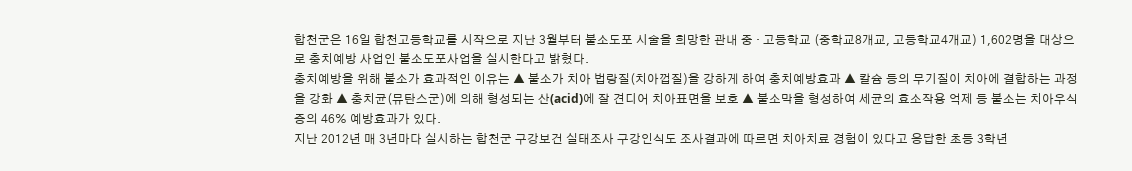합천군은 16일 합천고등학교를 시작으로 지난 3월부터 불소도포 시술을 희망한 관내 중 · 고등학교 (중학교8개교, 고등학교4개교) 1,602명을 대상으로 충치예방 사업인 불소도포사업을 실시한다고 밝혔다.
충치예방을 위해 불소가 효과적인 이유는 ▲ 불소가 치아 법랑질(치아껍질)을 강하게 하여 충치예방효과 ▲ 칼슘 등의 무기질이 치아에 결합하는 과정을 강화 ▲ 충치균(뮤탄스군)에 의해 형성되는 산(acid)에 잘 견디어 치아표면을 보호 ▲ 불소막을 형성하여 세균의 효소작용 억제 등 불소는 치아우식증의 46% 예방효과가 있다.
지난 2012년 매 3년마다 실시하는 합천군 구강보건 실태조사 구강인식도 조사결과에 따르면 치아치료 경험이 있다고 응답한 초등 3학년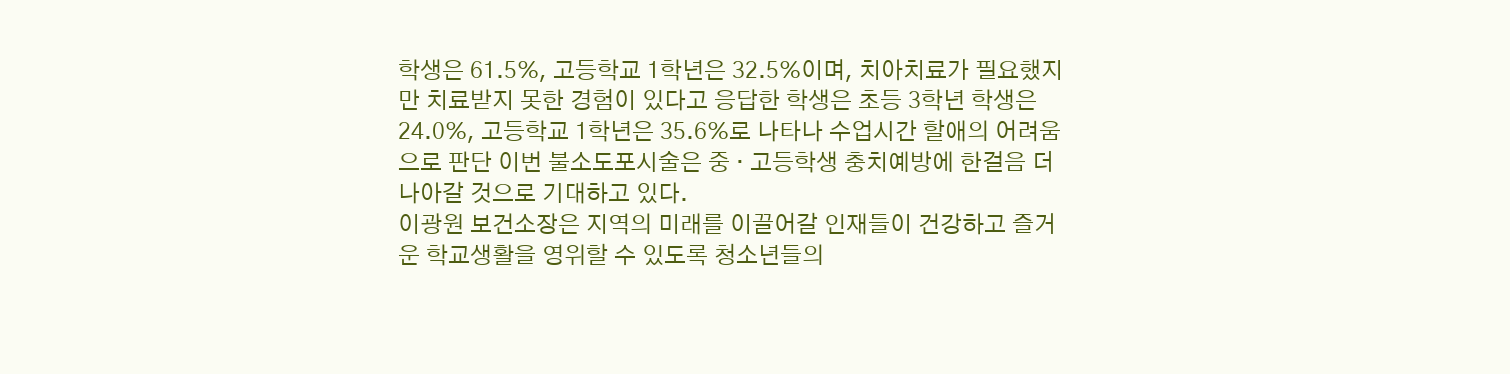학생은 61.5%, 고등학교 1학년은 32.5%이며, 치아치료가 필요했지만 치료받지 못한 경험이 있다고 응답한 학생은 초등 3학년 학생은 24.0%, 고등학교 1학년은 35.6%로 나타나 수업시간 할애의 어려움으로 판단 이번 불소도포시술은 중 · 고등학생 충치예방에 한걸음 더 나아갈 것으로 기대하고 있다.
이광원 보건소장은 지역의 미래를 이끌어갈 인재들이 건강하고 즐거운 학교생활을 영위할 수 있도록 청소년들의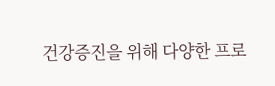건강증진을 위해 다양한 프로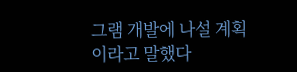그램 개발에 나설 계획이라고 말했다